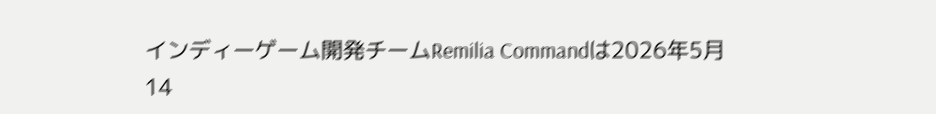インディーゲーム開発チームRemilia Commandは2026年5月14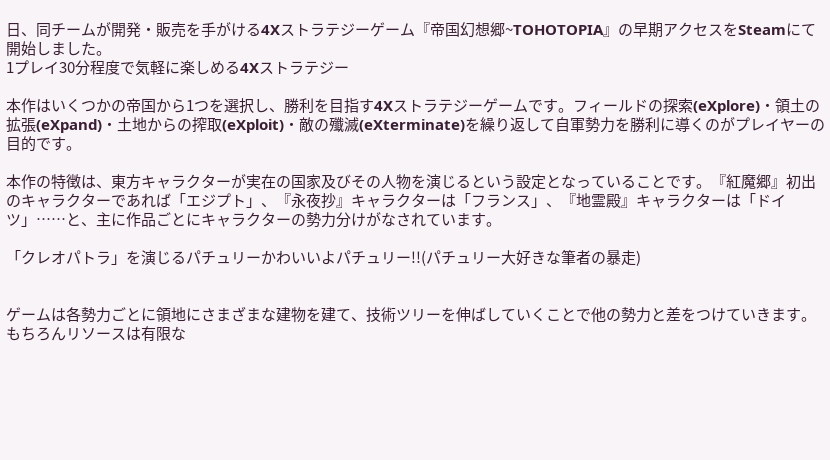日、同チームが開発・販売を手がける4Xストラテジーゲーム『帝国幻想郷~TOHOTOPIA』の早期アクセスをSteamにて開始しました。
1プレイ30分程度で気軽に楽しめる4Xストラテジー

本作はいくつかの帝国から1つを選択し、勝利を目指す4Xストラテジーゲームです。フィールドの探索(eXplore)・領土の拡張(eXpand)・土地からの搾取(eXploit)・敵の殲滅(eXterminate)を繰り返して自軍勢力を勝利に導くのがプレイヤーの目的です。

本作の特徴は、東方キャラクターが実在の国家及びその人物を演じるという設定となっていることです。『紅魔郷』初出のキャラクターであれば「エジプト」、『永夜抄』キャラクターは「フランス」、『地霊殿』キャラクターは「ドイツ」……と、主に作品ごとにキャラクターの勢力分けがなされています。

「クレオパトラ」を演じるパチュリーかわいいよパチュリー!!(パチュリー大好きな筆者の暴走)


ゲームは各勢力ごとに領地にさまざまな建物を建て、技術ツリーを伸ばしていくことで他の勢力と差をつけていきます。もちろんリソースは有限な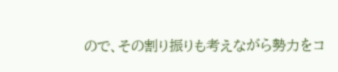ので、その割り振りも考えながら勢力をコ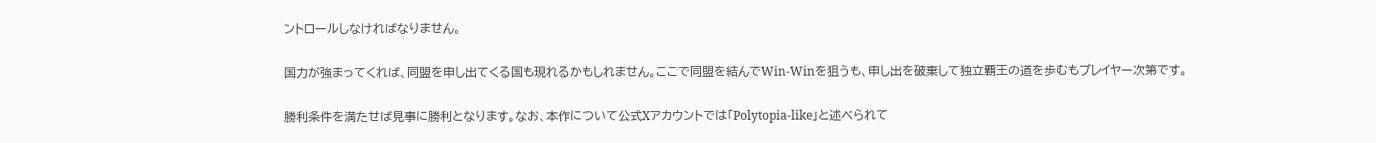ントロールしなければなりません。

国力が強まってくれば、同盟を申し出てくる国も現れるかもしれません。ここで同盟を結んでWin-Winを狙うも、申し出を破棄して独立覇王の道を歩むもプレイヤー次第です。

勝利条件を満たせば見事に勝利となります。なお、本作について公式Xアカウントでは「Polytopia-like」と述べられて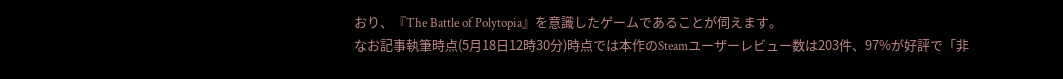おり、『The Battle of Polytopia』を意識したゲームであることが伺えます。
なお記事執筆時点(5月18日12時30分)時点では本作のSteamユーザーレビュー数は203件、97%が好評で「非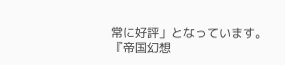常に好評」となっています。
『帝国幻想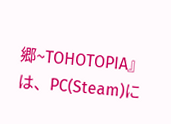郷~TOHOTOPIA』は、PC(Steam)に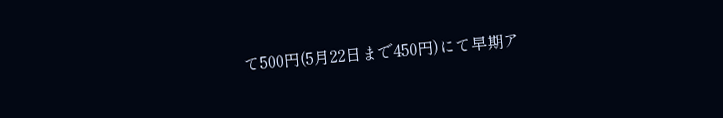て500円(5月22日まで450円)にて早期ア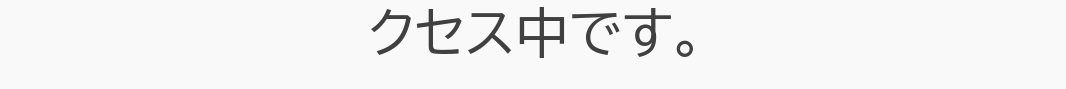クセス中です。